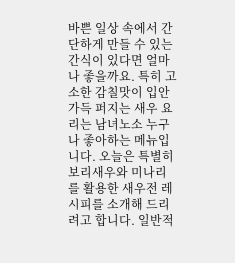바쁜 일상 속에서 간단하게 만들 수 있는 간식이 있다면 얼마나 좋을까요. 특히 고소한 감칠맛이 입안 가득 퍼지는 새우 요리는 남녀노소 누구나 좋아하는 메뉴입니다. 오늘은 특별히 보리새우와 미나리를 활용한 새우전 레시피를 소개해 드리려고 합니다. 일반적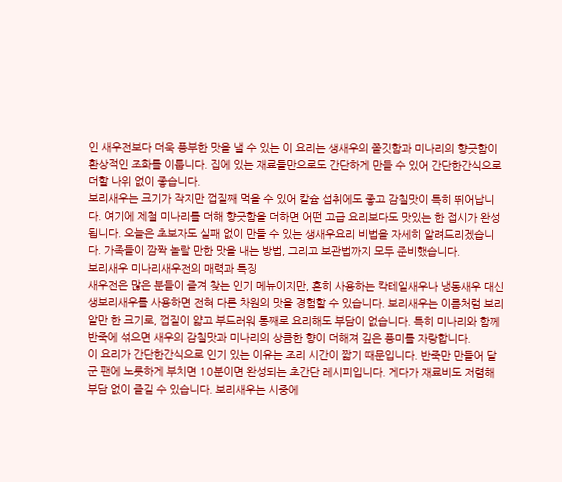인 새우전보다 더욱 풍부한 맛을 낼 수 있는 이 요리는 생새우의 쫄깃함과 미나리의 향긋함이 환상적인 조화를 이룹니다. 집에 있는 재료들만으로도 간단하게 만들 수 있어 간단한간식으로 더할 나위 없이 좋습니다.
보리새우는 크기가 작지만 껍질째 먹을 수 있어 칼슘 섭취에도 좋고 감칠맛이 특히 뛰어납니다. 여기에 제철 미나리를 더해 향긋함을 더하면 어떤 고급 요리보다도 맛있는 한 접시가 완성됩니다. 오늘은 초보자도 실패 없이 만들 수 있는 생새우요리 비법을 자세히 알려드리겠습니다. 가족들이 깜짝 놀랄 만한 맛을 내는 방법, 그리고 보관법까지 모두 준비했습니다.
보리새우 미나리새우전의 매력과 특징
새우전은 많은 분들이 즐겨 찾는 인기 메뉴이지만, 흔히 사용하는 칵테일새우나 냉동새우 대신 생보리새우를 사용하면 전혀 다른 차원의 맛을 경험할 수 있습니다. 보리새우는 이름처럼 보리알만 한 크기로, 껍질이 얇고 부드러워 통째로 요리해도 부담이 없습니다. 특히 미나리와 함께 반죽에 섞으면 새우의 감칠맛과 미나리의 상큼한 향이 더해져 깊은 풍미를 자랑합니다.
이 요리가 간단한간식으로 인기 있는 이유는 조리 시간이 짧기 때문입니다. 반죽만 만들어 달군 팬에 노릇하게 부치면 10분이면 완성되는 초간단 레시피입니다. 게다가 재료비도 저렴해 부담 없이 즐길 수 있습니다. 보리새우는 시중에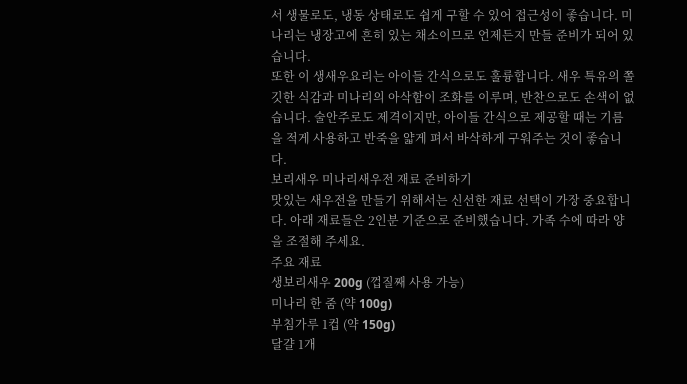서 생물로도, 냉동 상태로도 쉽게 구할 수 있어 접근성이 좋습니다. 미나리는 냉장고에 흔히 있는 채소이므로 언제든지 만들 준비가 되어 있습니다.
또한 이 생새우요리는 아이들 간식으로도 훌륭합니다. 새우 특유의 쫄깃한 식감과 미나리의 아삭함이 조화를 이루며, 반찬으로도 손색이 없습니다. 술안주로도 제격이지만, 아이들 간식으로 제공할 때는 기름을 적게 사용하고 반죽을 얇게 펴서 바삭하게 구워주는 것이 좋습니다.
보리새우 미나리새우전 재료 준비하기
맛있는 새우전을 만들기 위해서는 신선한 재료 선택이 가장 중요합니다. 아래 재료들은 2인분 기준으로 준비했습니다. 가족 수에 따라 양을 조절해 주세요.
주요 재료
생보리새우 200g (껍질째 사용 가능)
미나리 한 줌 (약 100g)
부침가루 1컵 (약 150g)
달걀 1개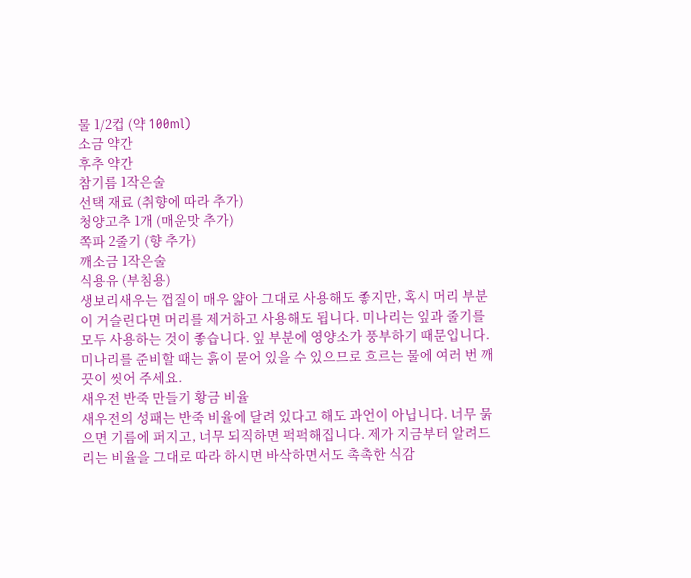물 1/2컵 (약 100ml)
소금 약간
후추 약간
참기름 1작은술
선택 재료 (취향에 따라 추가)
청양고추 1개 (매운맛 추가)
쪽파 2줄기 (향 추가)
깨소금 1작은술
식용유 (부침용)
생보리새우는 껍질이 매우 얇아 그대로 사용해도 좋지만, 혹시 머리 부분이 거슬린다면 머리를 제거하고 사용해도 됩니다. 미나리는 잎과 줄기를 모두 사용하는 것이 좋습니다. 잎 부분에 영양소가 풍부하기 때문입니다. 미나리를 준비할 때는 흙이 묻어 있을 수 있으므로 흐르는 물에 여러 번 깨끗이 씻어 주세요.
새우전 반죽 만들기 황금 비율
새우전의 성패는 반죽 비율에 달려 있다고 해도 과언이 아닙니다. 너무 묽으면 기름에 퍼지고, 너무 되직하면 퍽퍽해집니다. 제가 지금부터 알려드리는 비율을 그대로 따라 하시면 바삭하면서도 촉촉한 식감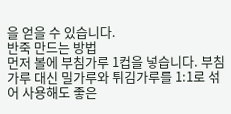을 얻을 수 있습니다.
반죽 만드는 방법
먼저 볼에 부침가루 1컵을 넣습니다. 부침가루 대신 밀가루와 튀김가루를 1:1로 섞어 사용해도 좋은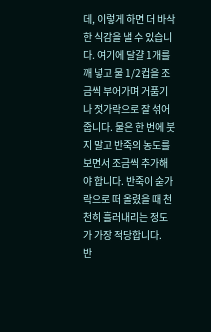데, 이렇게 하면 더 바삭한 식감을 낼 수 있습니다. 여기에 달걀 1개를 깨 넣고 물 1/2컵을 조금씩 부어가며 거품기나 젓가락으로 잘 섞어 줍니다. 물은 한 번에 붓지 말고 반죽의 농도를 보면서 조금씩 추가해야 합니다. 반죽이 숟가락으로 떠 올렸을 때 천천히 흘러내리는 정도가 가장 적당합니다.
반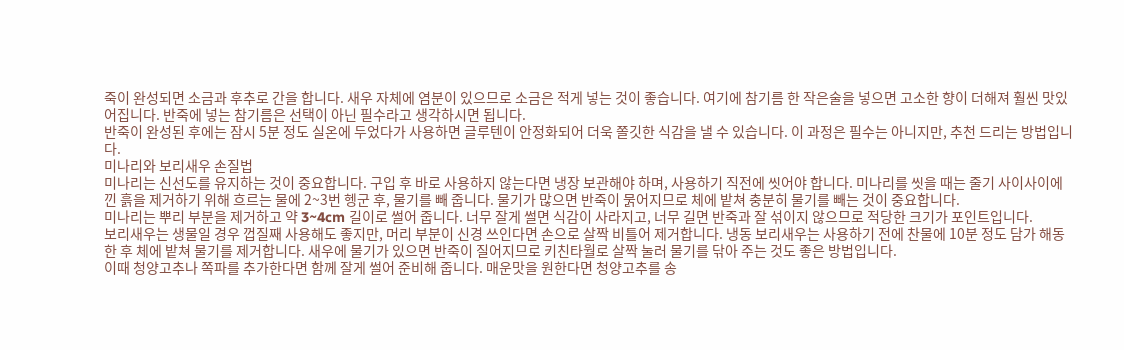죽이 완성되면 소금과 후추로 간을 합니다. 새우 자체에 염분이 있으므로 소금은 적게 넣는 것이 좋습니다. 여기에 참기름 한 작은술을 넣으면 고소한 향이 더해져 훨씬 맛있어집니다. 반죽에 넣는 참기름은 선택이 아닌 필수라고 생각하시면 됩니다.
반죽이 완성된 후에는 잠시 5분 정도 실온에 두었다가 사용하면 글루텐이 안정화되어 더욱 쫄깃한 식감을 낼 수 있습니다. 이 과정은 필수는 아니지만, 추천 드리는 방법입니다.
미나리와 보리새우 손질법
미나리는 신선도를 유지하는 것이 중요합니다. 구입 후 바로 사용하지 않는다면 냉장 보관해야 하며, 사용하기 직전에 씻어야 합니다. 미나리를 씻을 때는 줄기 사이사이에 낀 흙을 제거하기 위해 흐르는 물에 2~3번 헹군 후, 물기를 빼 줍니다. 물기가 많으면 반죽이 묽어지므로 체에 밭쳐 충분히 물기를 빼는 것이 중요합니다.
미나리는 뿌리 부분을 제거하고 약 3~4cm 길이로 썰어 줍니다. 너무 잘게 썰면 식감이 사라지고, 너무 길면 반죽과 잘 섞이지 않으므로 적당한 크기가 포인트입니다.
보리새우는 생물일 경우 껍질째 사용해도 좋지만, 머리 부분이 신경 쓰인다면 손으로 살짝 비틀어 제거합니다. 냉동 보리새우는 사용하기 전에 찬물에 10분 정도 담가 해동한 후 체에 밭쳐 물기를 제거합니다. 새우에 물기가 있으면 반죽이 질어지므로 키친타월로 살짝 눌러 물기를 닦아 주는 것도 좋은 방법입니다.
이때 청양고추나 쪽파를 추가한다면 함께 잘게 썰어 준비해 줍니다. 매운맛을 원한다면 청양고추를 송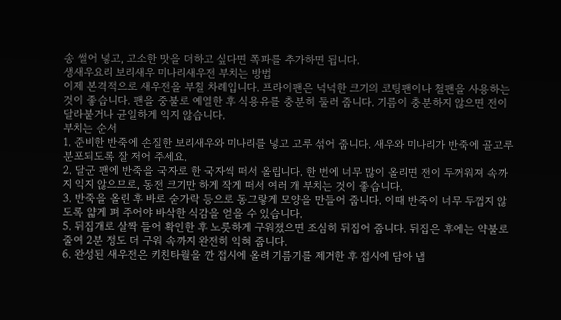송 썰어 넣고, 고소한 맛을 더하고 싶다면 쪽파를 추가하면 됩니다.
생새우요리 보리새우 미나리새우전 부치는 방법
이제 본격적으로 새우전을 부칠 차례입니다. 프라이팬은 넉넉한 크기의 코팅팬이나 철팬을 사용하는 것이 좋습니다. 팬을 중불로 예열한 후 식용유를 충분히 둘러 줍니다. 기름이 충분하지 않으면 전이 달라붙거나 균일하게 익지 않습니다.
부치는 순서
1. 준비한 반죽에 손질한 보리새우와 미나리를 넣고 고루 섞어 줍니다. 새우와 미나리가 반죽에 골고루 분포되도록 잘 저어 주세요.
2. 달군 팬에 반죽을 국자로 한 국자씩 떠서 올립니다. 한 번에 너무 많이 올리면 전이 두꺼워져 속까지 익지 않으므로, 동전 크기만 하게 작게 떠서 여러 개 부치는 것이 좋습니다.
3. 반죽을 올린 후 바로 숟가락 등으로 동그랗게 모양을 만들어 줍니다. 이때 반죽이 너무 두껍지 않도록 얇게 펴 주어야 바삭한 식감을 얻을 수 있습니다.
5. 뒤집개로 살짝 들어 확인한 후 노릇하게 구워졌으면 조심히 뒤집어 줍니다. 뒤집은 후에는 약불로 줄여 2분 정도 더 구워 속까지 완전히 익혀 줍니다.
6. 완성된 새우전은 키친타월을 깐 접시에 올려 기름기를 제거한 후 접시에 담아 냅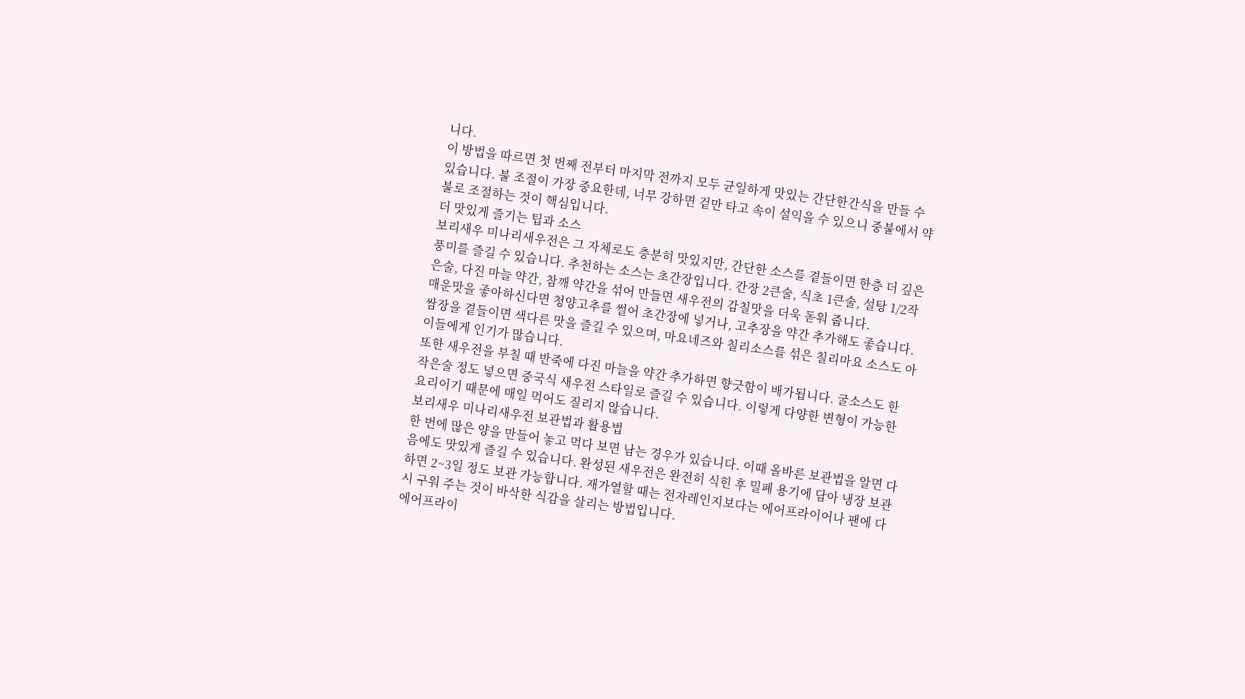니다.
이 방법을 따르면 첫 번째 전부터 마지막 전까지 모두 균일하게 맛있는 간단한간식을 만들 수 있습니다. 불 조절이 가장 중요한데, 너무 강하면 겉만 타고 속이 설익을 수 있으니 중불에서 약불로 조절하는 것이 핵심입니다.
더 맛있게 즐기는 팁과 소스
보리새우 미나리새우전은 그 자체로도 충분히 맛있지만, 간단한 소스를 곁들이면 한층 더 깊은 풍미를 즐길 수 있습니다. 추천하는 소스는 초간장입니다. 간장 2큰술, 식초 1큰술, 설탕 1/2작은술, 다진 마늘 약간, 참깨 약간을 섞어 만들면 새우전의 감칠맛을 더욱 돋워 줍니다.
매운맛을 좋아하신다면 청양고추를 썰어 초간장에 넣거나, 고추장을 약간 추가해도 좋습니다. 쌈장을 곁들이면 색다른 맛을 즐길 수 있으며, 마요네즈와 칠리소스를 섞은 칠리마요 소스도 아이들에게 인기가 많습니다.
또한 새우전을 부칠 때 반죽에 다진 마늘을 약간 추가하면 향긋함이 배가됩니다. 굴소스도 한 작은술 정도 넣으면 중국식 새우전 스타일로 즐길 수 있습니다. 이렇게 다양한 변형이 가능한 요리이기 때문에 매일 먹어도 질리지 않습니다.
보리새우 미나리새우전 보관법과 활용법
한 번에 많은 양을 만들어 놓고 먹다 보면 남는 경우가 있습니다. 이때 올바른 보관법을 알면 다음에도 맛있게 즐길 수 있습니다. 완성된 새우전은 완전히 식힌 후 밀폐 용기에 담아 냉장 보관하면 2~3일 정도 보관 가능합니다. 재가열할 때는 전자레인지보다는 에어프라이어나 팬에 다시 구워 주는 것이 바삭한 식감을 살리는 방법입니다.
에어프라이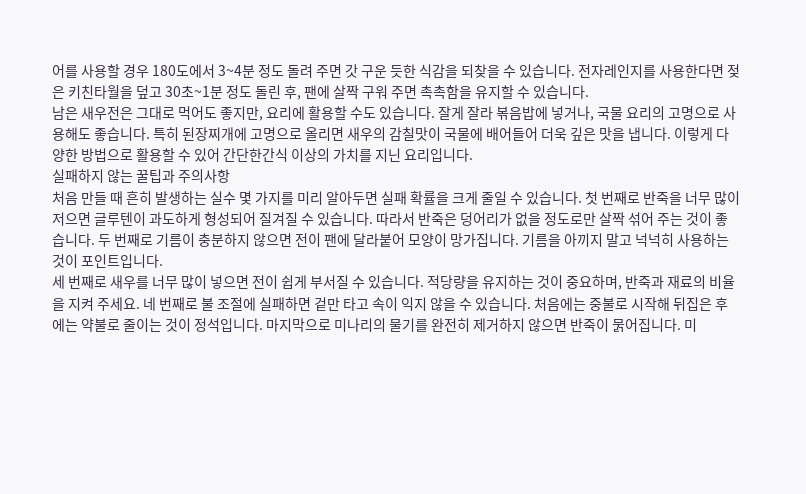어를 사용할 경우 180도에서 3~4분 정도 돌려 주면 갓 구운 듯한 식감을 되찾을 수 있습니다. 전자레인지를 사용한다면 젖은 키친타월을 덮고 30초~1분 정도 돌린 후, 팬에 살짝 구워 주면 촉촉함을 유지할 수 있습니다.
남은 새우전은 그대로 먹어도 좋지만, 요리에 활용할 수도 있습니다. 잘게 잘라 볶음밥에 넣거나, 국물 요리의 고명으로 사용해도 좋습니다. 특히 된장찌개에 고명으로 올리면 새우의 감칠맛이 국물에 배어들어 더욱 깊은 맛을 냅니다. 이렇게 다양한 방법으로 활용할 수 있어 간단한간식 이상의 가치를 지닌 요리입니다.
실패하지 않는 꿀팁과 주의사항
처음 만들 때 흔히 발생하는 실수 몇 가지를 미리 알아두면 실패 확률을 크게 줄일 수 있습니다. 첫 번째로 반죽을 너무 많이 저으면 글루텐이 과도하게 형성되어 질겨질 수 있습니다. 따라서 반죽은 덩어리가 없을 정도로만 살짝 섞어 주는 것이 좋습니다. 두 번째로 기름이 충분하지 않으면 전이 팬에 달라붙어 모양이 망가집니다. 기름을 아끼지 말고 넉넉히 사용하는 것이 포인트입니다.
세 번째로 새우를 너무 많이 넣으면 전이 쉽게 부서질 수 있습니다. 적당량을 유지하는 것이 중요하며, 반죽과 재료의 비율을 지켜 주세요. 네 번째로 불 조절에 실패하면 겉만 타고 속이 익지 않을 수 있습니다. 처음에는 중불로 시작해 뒤집은 후에는 약불로 줄이는 것이 정석입니다. 마지막으로 미나리의 물기를 완전히 제거하지 않으면 반죽이 묽어집니다. 미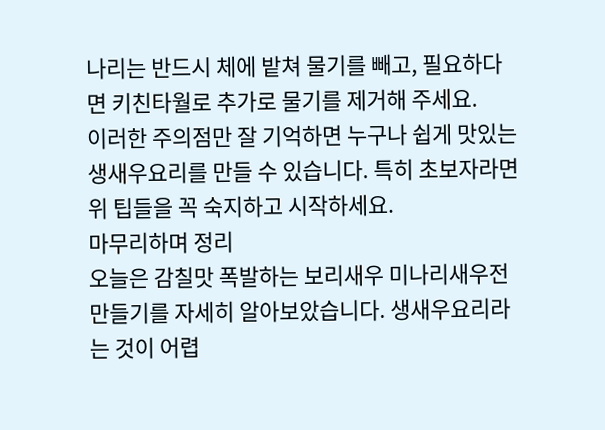나리는 반드시 체에 밭쳐 물기를 빼고, 필요하다면 키친타월로 추가로 물기를 제거해 주세요.
이러한 주의점만 잘 기억하면 누구나 쉽게 맛있는 생새우요리를 만들 수 있습니다. 특히 초보자라면 위 팁들을 꼭 숙지하고 시작하세요.
마무리하며 정리
오늘은 감칠맛 폭발하는 보리새우 미나리새우전 만들기를 자세히 알아보았습니다. 생새우요리라는 것이 어렵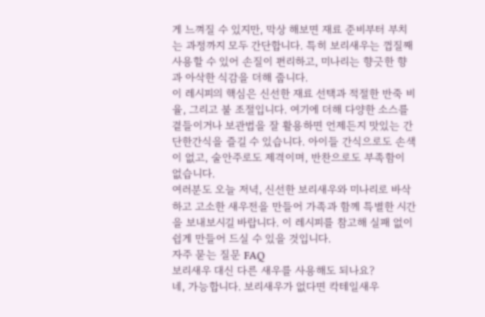게 느껴질 수 있지만, 막상 해보면 재료 준비부터 부치는 과정까지 모두 간단합니다. 특히 보리새우는 껍질째 사용할 수 있어 손질이 편리하고, 미나리는 향긋한 향과 아삭한 식감을 더해 줍니다.
이 레시피의 핵심은 신선한 재료 선택과 적절한 반죽 비율, 그리고 불 조절입니다. 여기에 더해 다양한 소스를 곁들이거나 보관법을 잘 활용하면 언제든지 맛있는 간단한간식을 즐길 수 있습니다. 아이들 간식으로도 손색이 없고, 술안주로도 제격이며, 반찬으로도 부족함이 없습니다.
여러분도 오늘 저녁, 신선한 보리새우와 미나리로 바삭하고 고소한 새우전을 만들어 가족과 함께 특별한 시간을 보내보시길 바랍니다. 이 레시피를 참고해 실패 없이 쉽게 만들어 드실 수 있을 것입니다.
자주 묻는 질문 FAQ
보리새우 대신 다른 새우를 사용해도 되나요?
네, 가능합니다. 보리새우가 없다면 칵테일새우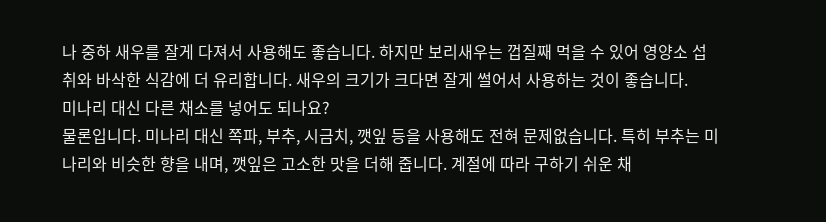나 중하 새우를 잘게 다져서 사용해도 좋습니다. 하지만 보리새우는 껍질째 먹을 수 있어 영양소 섭취와 바삭한 식감에 더 유리합니다. 새우의 크기가 크다면 잘게 썰어서 사용하는 것이 좋습니다.
미나리 대신 다른 채소를 넣어도 되나요?
물론입니다. 미나리 대신 쪽파, 부추, 시금치, 깻잎 등을 사용해도 전혀 문제없습니다. 특히 부추는 미나리와 비슷한 향을 내며, 깻잎은 고소한 맛을 더해 줍니다. 계절에 따라 구하기 쉬운 채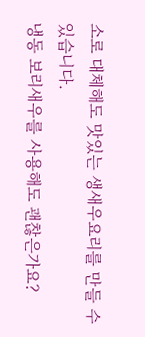소로 대체해도 맛있는 생새우요리를 만들 수 있습니다.
냉동 보리새우를 사용해도 괜찮은가요?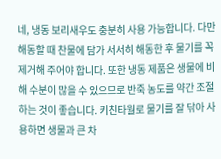네, 냉동 보리새우도 충분히 사용 가능합니다. 다만 해동할 때 찬물에 담가 서서히 해동한 후 물기를 꼭 제거해 주어야 합니다. 또한 냉동 제품은 생물에 비해 수분이 많을 수 있으므로 반죽 농도를 약간 조절하는 것이 좋습니다. 키친타월로 물기를 잘 닦아 사용하면 생물과 큰 차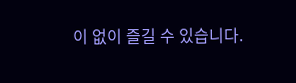이 없이 즐길 수 있습니다.